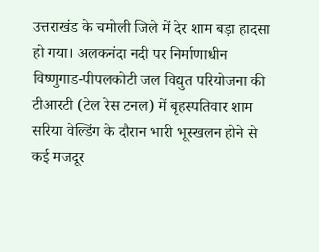उत्तराखंड के चमोली जिले में देर शाम बड़ा हादसा हो गया। अलकनंदा नदी पर निर्माणाधीन विष्णुगाड-पीपलकोटी जल विद्युत परियोजना की टीआरटी (टेल रेस टनल) में बृहस्पतिवार शाम सरिया वेल्डिंग के दौरान भारी भूस्खलन होने से कई मजदूर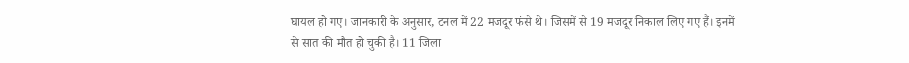घायल हो गए। जानकारी के अनुसार, टनल में 22 मजदूर फंसे थे। जिसमें से 19 मजदूर निकाल लिए गए हैं। इनमें से सात की मौत हो चुकी है। 11 जिला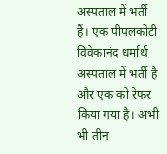अस्पताल में भर्ती हैं। एक पीपलकोटी विवेकानंद धर्मार्थ अस्पताल में भर्ती है और एक को रेफर किया गया है। अभी भी तीन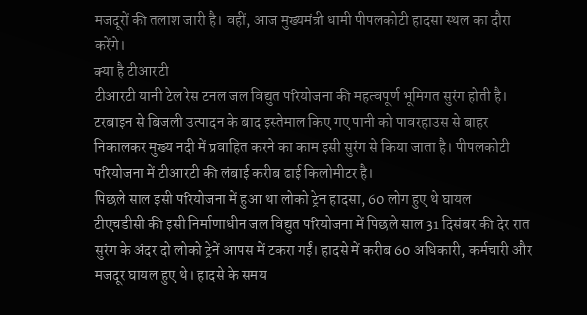मजदूरों की तलाश जारी है। वहीं, आज मुख्यमंत्री धामी पीपलकोटी हादसा स्थल का दौरा करेंगे।
क्या है टीआरटी
टीआरटी यानी टेल रेस टनल जल विद्युत परियोजना की महत्वपूर्ण भूमिगत सुरंग होती है। टरबाइन से बिजली उत्पादन के बाद इस्तेमाल किए गए पानी को पावरहाउस से बाहर निकालकर मुख्य नदी में प्रवाहित करने का काम इसी सुरंग से किया जाता है। पीपलकोटी परियोजना में टीआरटी की लंबाई करीब ढाई किलोमीटर है।
पिछले साल इसी परियोजना में हुआ था लोको ट्रेन हादसा, 60 लोग हुए थे घायल
टीएचडीसी की इसी निर्माणाधीन जल विद्युत परियोजना में पिछले साल 31 दिसंबर की देर रात सुरंग के अंदर दो लोको ट्रेनें आपस में टकरा गईं। हादसे में करीब 60 अधिकारी, कर्मचारी और मजदूर घायल हुए थे। हादसे के समय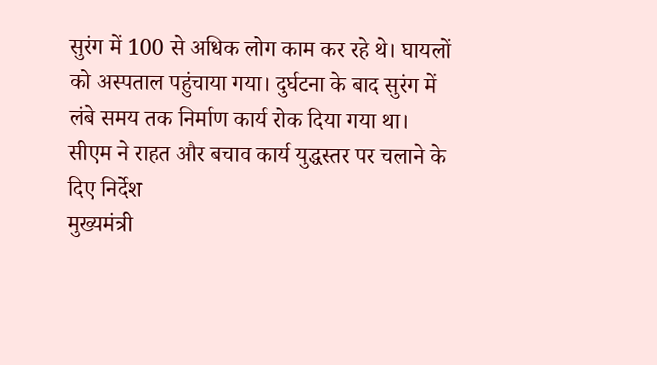सुरंग में 100 से अधिक लोग काम कर रहे थे। घायलों को अस्पताल पहुंचाया गया। दुर्घटना के बाद सुरंग में लंबे समय तक निर्माण कार्य रोक दिया गया था।
सीएम ने राहत और बचाव कार्य युद्धस्तर पर चलाने के दिए निर्देश
मुख्यमंत्री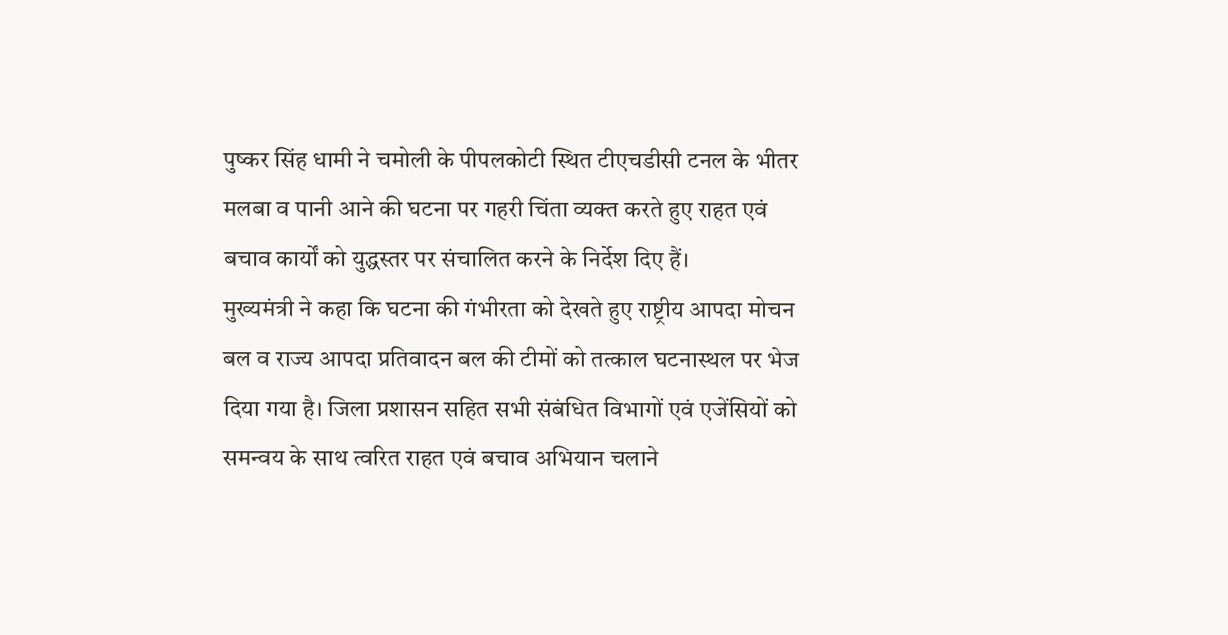पुष्कर सिंह धामी ने चमोली के पीपलकोटी स्थित टीएचडीसी टनल के भीतर मलबा व पानी आने की घटना पर गहरी चिंता व्यक्त करते हुए राहत एवं बचाव कार्यों को युद्धस्तर पर संचालित करने के निर्देश दिए हैं।
मुख्यमंत्री ने कहा कि घटना की गंभीरता को देखते हुए राष्ट्रीय आपदा मोचन बल व राज्य आपदा प्रतिवादन बल की टीमों को तत्काल घटनास्थल पर भेज दिया गया है। जिला प्रशासन सहित सभी संबंधित विभागों एवं एजेंसियों को समन्वय के साथ त्वरित राहत एवं बचाव अभियान चलाने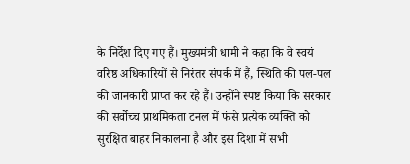के निर्देश दिए गए हैं। मुख्यमंत्री धामी ने कहा कि वे स्वयं वरिष्ठ अधिकारियों से निरंतर संपर्क में हैं, स्थिति की पल-पल की जानकारी प्राप्त कर रहे हैं। उन्होंने स्पष्ट किया कि सरकार की सर्वोच्च प्राथमिकता टनल में फंसे प्रत्येक व्यक्ति को सुरक्षित बाहर निकालना है और इस दिशा में सभी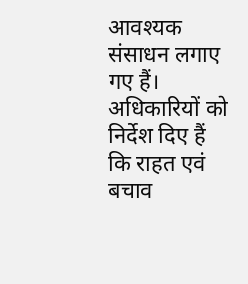आवश्यक संसाधन लगाए गए हैं।
अधिकारियों को निर्देश दिए हैं कि राहत एवं बचाव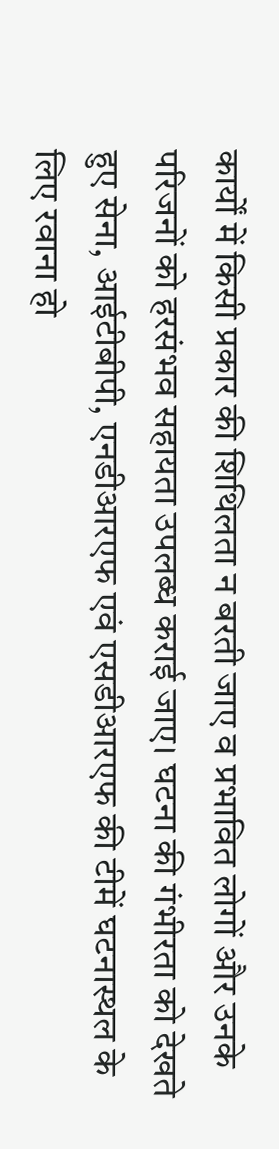कार्यों में किसी प्रकार की शिथिलता न बरती जाए व प्रभावित लोगों और उनके परिजनों को हरसंभव सहायता उपलब्ध कराई जाए। घटना की गंभीरता को देखते हुए सेना, आईटीबीपी, एनडीआरएफ एवं एसडीआरएफ की टीमें घटनास्थल के लिए रवाना हो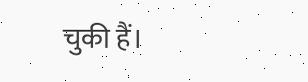चुकी हैं।